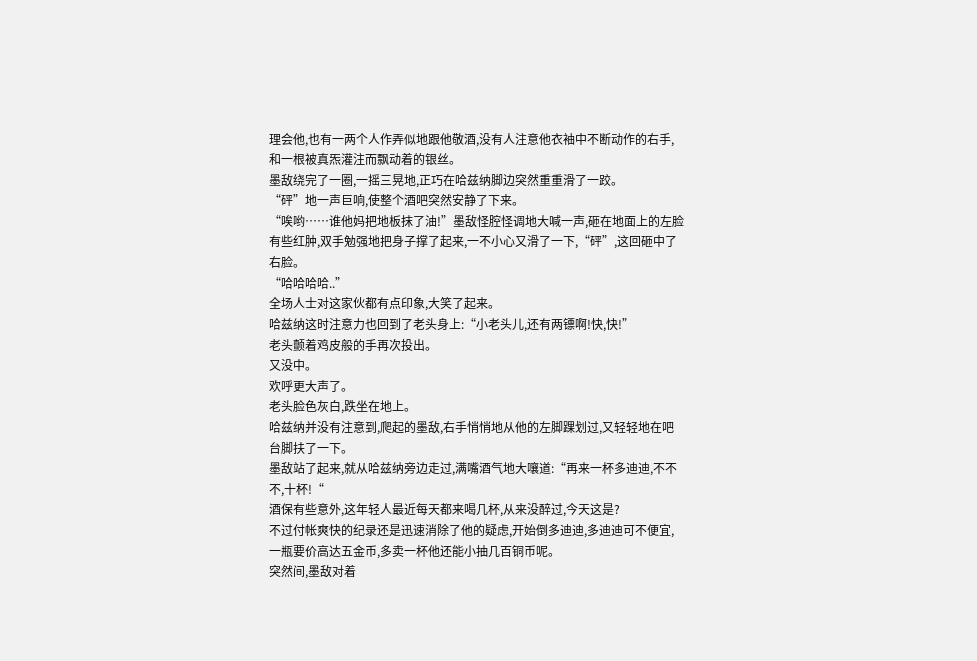理会他,也有一两个人作弄似地跟他敬酒,没有人注意他衣袖中不断动作的右手,和一根被真炁灌注而飘动着的银丝。
墨敌绕完了一圈,一摇三晃地,正巧在哈兹纳脚边突然重重滑了一跤。
“砰”地一声巨响,使整个酒吧突然安静了下来。
“唉哟……谁他妈把地板抹了油!”墨敌怪腔怪调地大喊一声,砸在地面上的左脸有些红肿,双手勉强地把身子撑了起来,一不小心又滑了一下,“砰”,这回砸中了右脸。
“哈哈哈哈..”
全场人士对这家伙都有点印象,大笑了起来。
哈兹纳这时注意力也回到了老头身上:“小老头儿,还有两镖啊!快,快!”
老头颤着鸡皮般的手再次投出。
又没中。
欢呼更大声了。
老头脸色灰白,跌坐在地上。
哈兹纳并没有注意到,爬起的墨敌,右手悄悄地从他的左脚踝划过,又轻轻地在吧台脚扶了一下。
墨敌站了起来,就从哈兹纳旁边走过,满嘴酒气地大嚷道:“再来一杯多迪迪,不不不,十杯!“
酒保有些意外,这年轻人最近每天都来喝几杯,从来没醉过,今天这是?
不过付帐爽快的纪录还是迅速消除了他的疑虑,开始倒多迪迪,多迪迪可不便宜,一瓶要价高达五金币,多卖一杯他还能小抽几百铜币呢。
突然间,墨敌对着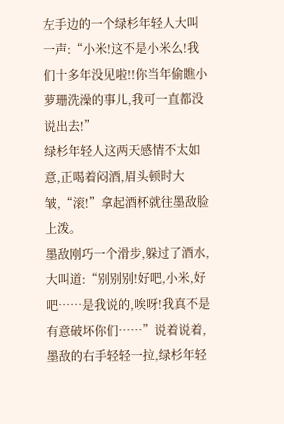左手边的一个绿杉年轻人大叫一声:“小米!这不是小米么!我们十多年没见啦!!你当年偷瞧小萝珊洗澡的事儿,我可一直都没说出去!”
绿杉年轻人这两天感情不太如意,正喝着闷酒,眉头顿时大皱,“滚!”拿起酒杯就往墨敌脸上泼。
墨敌刚巧一个滑步,躲过了酒水,大叫道:“别别别!好吧,小米,好吧……是我说的,唉呀!我真不是有意破坏你们……”说着说着,墨敌的右手轻轻一拉,绿杉年轻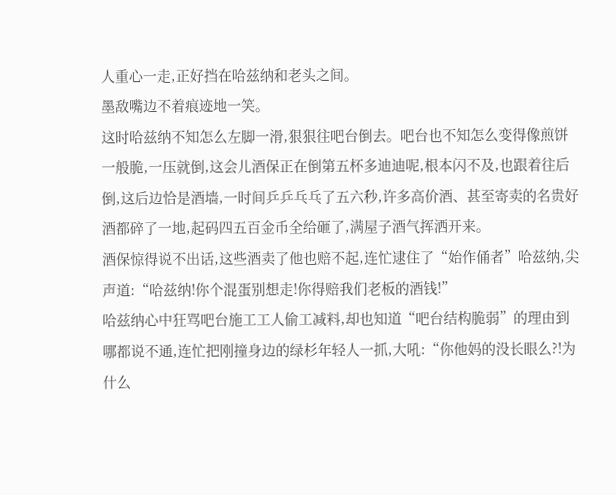人重心一走,正好挡在哈兹纳和老头之间。
墨敌嘴边不着痕迹地一笑。
这时哈兹纳不知怎么左脚一滑,狠狠往吧台倒去。吧台也不知怎么变得像煎饼一般脆,一压就倒,这会儿酒保正在倒第五杯多迪迪呢,根本闪不及,也跟着往后倒,这后边恰是酒墙,一时间乒乒乓乓了五六秒,许多高价酒、甚至寄卖的名贵好酒都碎了一地,起码四五百金币全给砸了,满屋子酒气挥洒开来。
酒保惊得说不出话,这些酒卖了他也赔不起,连忙逮住了“始作俑者”哈兹纳,尖声道:“哈兹纳!你个混蛋别想走!你得赔我们老板的酒钱!”
哈兹纳心中狂骂吧台施工工人偷工减料,却也知道“吧台结构脆弱”的理由到哪都说不通,连忙把刚撞身边的绿杉年轻人一抓,大吼:“你他妈的没长眼么?!为什么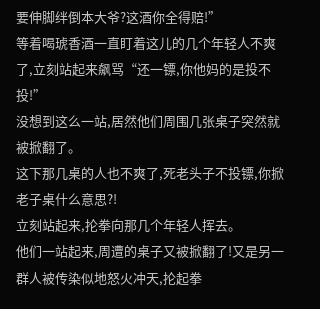要伸脚绊倒本大爷?这酒你全得赔!”
等着喝琥香酒一直盯着这儿的几个年轻人不爽了,立刻站起来飙骂“还一镖,你他妈的是投不投!”
没想到这么一站,居然他们周围几张桌子突然就被掀翻了。
这下那几桌的人也不爽了,死老头子不投镖,你掀老子桌什么意思?!
立刻站起来,抡拳向那几个年轻人挥去。
他们一站起来,周遭的桌子又被掀翻了!又是另一群人被传染似地怒火冲天,抡起拳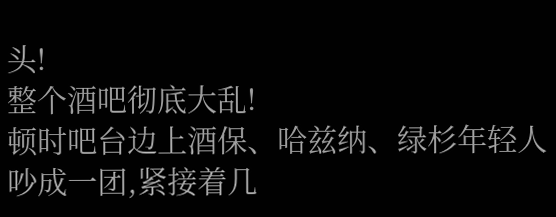头!
整个酒吧彻底大乱!
顿时吧台边上酒保、哈兹纳、绿杉年轻人吵成一团,紧接着几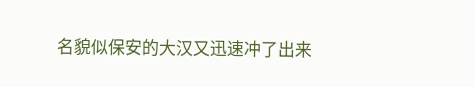名貌似保安的大汉又迅速冲了出来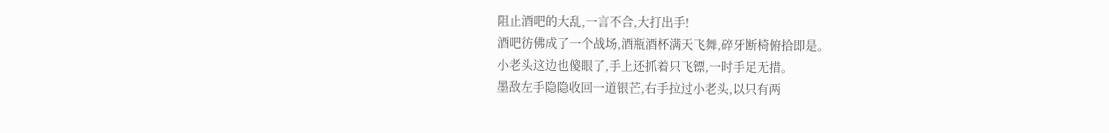阻止酒吧的大乱,一言不合,大打出手!
酒吧彷佛成了一个战场,酒瓶酒杯满天飞舞,碎牙断椅俯拾即是。
小老头这边也傻眼了,手上还抓着只飞镖,一时手足无措。
墨敌左手隐隐收回一道银芒,右手拉过小老头,以只有两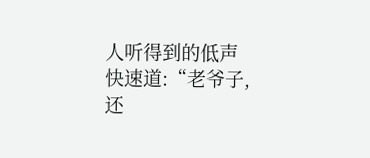人听得到的低声快速道:“老爷子,还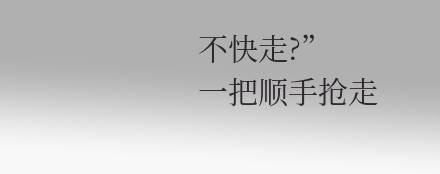不快走?”
一把顺手抢走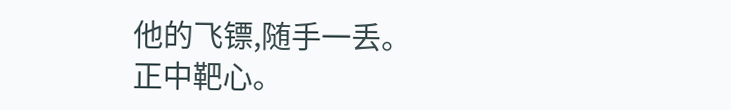他的飞镖,随手一丢。
正中靶心。